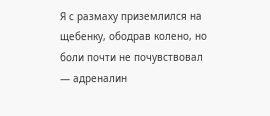Я с размаху приземлился на щебенку, ободрав колено, но боли почти не почувствовал — адреналин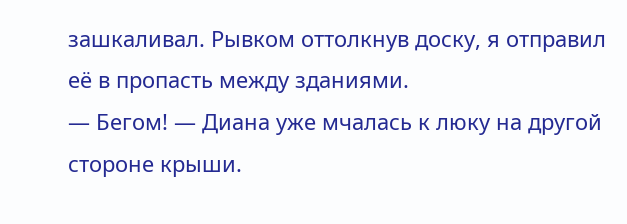зашкаливал. Рывком оттолкнув доску, я отправил её в пропасть между зданиями.
— Бегом! — Диана уже мчалась к люку на другой стороне крыши.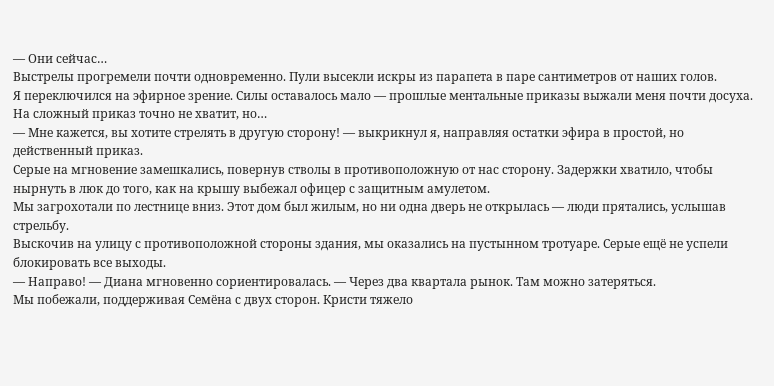— Они сейчас…
Выстрелы прогремели почти одновременно. Пули высекли искры из парапета в паре сантиметров от наших голов.
Я переключился на эфирное зрение. Силы оставалось мало — прошлые ментальные приказы выжали меня почти досуха. На сложный приказ точно не хватит, но…
— Мне кажется, вы хотите стрелять в другую сторону! — выкрикнул я, направляя остатки эфира в простой, но действенный приказ.
Серые на мгновение замешкались, повернув стволы в противоположную от нас сторону. Задержки хватило, чтобы нырнуть в люк до того, как на крышу выбежал офицер с защитным амулетом.
Мы загрохотали по лестнице вниз. Этот дом был жилым, но ни одна дверь не открылась — люди прятались, услышав стрельбу.
Выскочив на улицу с противоположной стороны здания, мы оказались на пустынном тротуаре. Серые ещё не успели блокировать все выходы.
— Направо! — Диана мгновенно сориентировалась. — Через два квартала рынок. Там можно затеряться.
Мы побежали, поддерживая Семёна с двух сторон. Кристи тяжело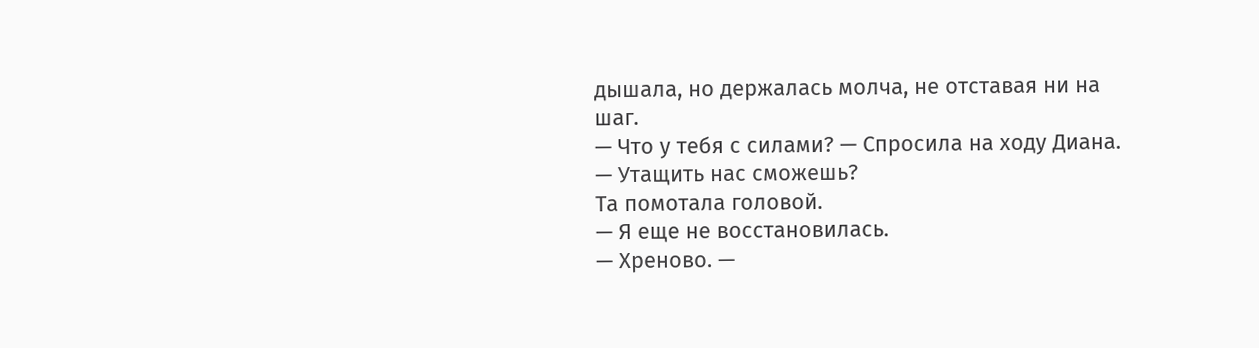дышала, но держалась молча, не отставая ни на шаг.
— Что у тебя с силами? — Спросила на ходу Диана. — Утащить нас сможешь?
Та помотала головой.
— Я еще не восстановилась.
— Хреново. —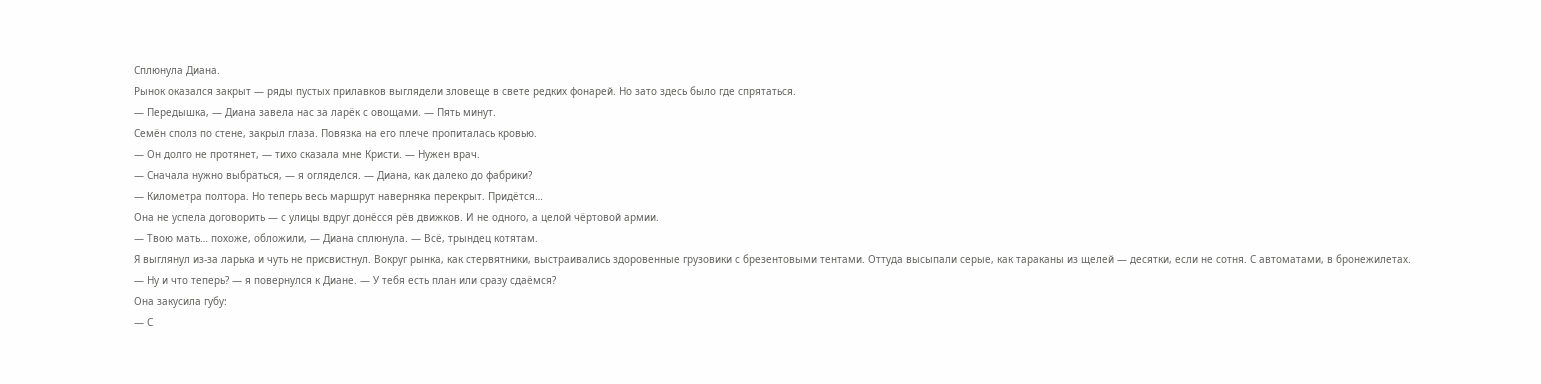Сплюнула Диана.
Рынок оказался закрыт — ряды пустых прилавков выглядели зловеще в свете редких фонарей. Но зато здесь было где спрятаться.
— Передышка, — Диана завела нас за ларёк с овощами. — Пять минут.
Семён сполз по стене, закрыл глаза. Повязка на его плече пропиталась кровью.
— Он долго не протянет, — тихо сказала мне Кристи. — Нужен врач.
— Сначала нужно выбраться, — я огляделся. — Диана, как далеко до фабрики?
— Километра полтора. Но теперь весь маршрут наверняка перекрыт. Придётся…
Она не успела договорить — с улицы вдруг донёсся рёв движков. И не одного, а целой чёртовой армии.
— Твою мать… похоже, обложили, — Диана сплюнула. — Всё, трындец котятам.
Я выглянул из-за ларька и чуть не присвистнул. Вокруг рынка, как стервятники, выстраивались здоровенные грузовики с брезентовыми тентами. Оттуда высыпали серые, как тараканы из щелей — десятки, если не сотня. С автоматами, в бронежилетах.
— Ну и что теперь? — я повернулся к Диане. — У тебя есть план или сразу сдаёмся?
Она закусила губу:
— С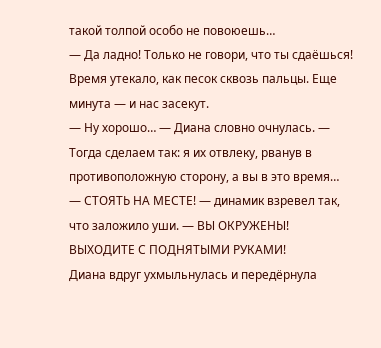такой толпой особо не повоюешь…
— Да ладно! Только не говори, что ты сдаёшься!
Время утекало, как песок сквозь пальцы. Еще минута — и нас засекут.
— Ну хорошо… — Диана словно очнулась. — Тогда сделаем так: я их отвлеку, рванув в противоположную сторону, а вы в это время…
— СТОЯТЬ НА МЕСТЕ! — динамик взревел так, что заложило уши. — ВЫ ОКРУЖЕНЫ! ВЫХОДИТЕ С ПОДНЯТЫМИ РУКАМИ!
Диана вдруг ухмыльнулась и передёрнула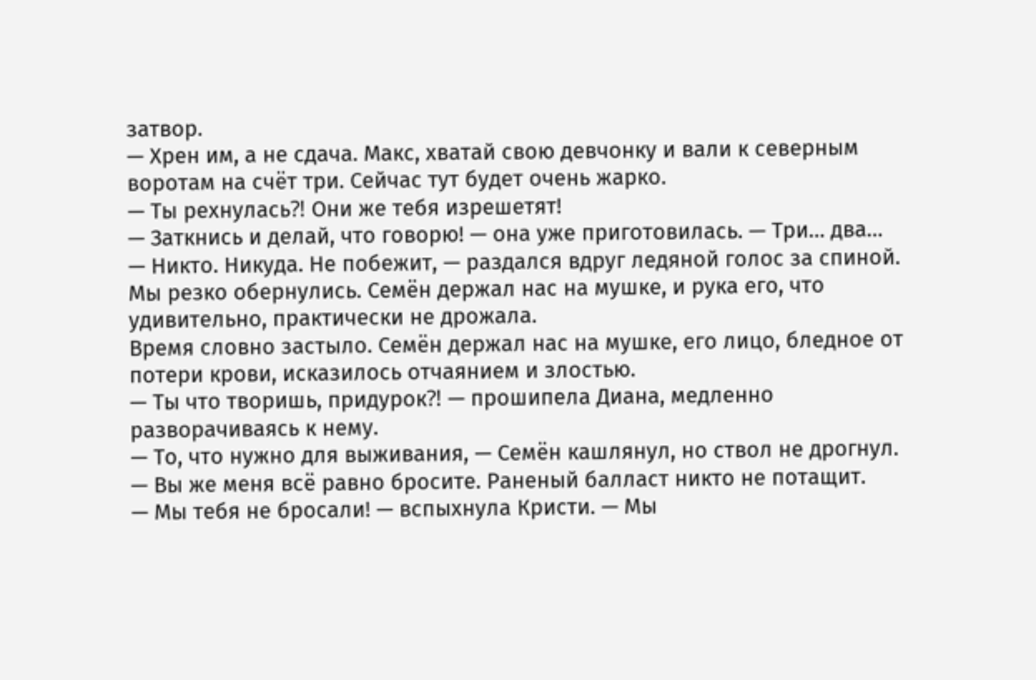затвор.
— Хрен им, а не сдача. Макс, хватай свою девчонку и вали к северным воротам на счёт три. Сейчас тут будет очень жарко.
— Ты рехнулась⁈ Они же тебя изрешетят!
— Заткнись и делай, что говорю! — она уже приготовилась. — Три… два…
— Никто. Никуда. Не побежит, — раздался вдруг ледяной голос за спиной.
Мы резко обернулись. Семён держал нас на мушке, и рука его, что удивительно, практически не дрожала.
Время словно застыло. Семён держал нас на мушке, его лицо, бледное от потери крови, исказилось отчаянием и злостью.
— Ты что творишь, придурок⁈ — прошипела Диана, медленно разворачиваясь к нему.
— То, что нужно для выживания, — Семён кашлянул, но ствол не дрогнул. — Вы же меня всё равно бросите. Раненый балласт никто не потащит.
— Мы тебя не бросали! — вспыхнула Кристи. — Мы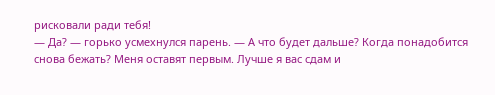рисковали ради тебя!
— Да? — горько усмехнулся парень. — А что будет дальше? Когда понадобится снова бежать? Меня оставят первым. Лучше я вас сдам и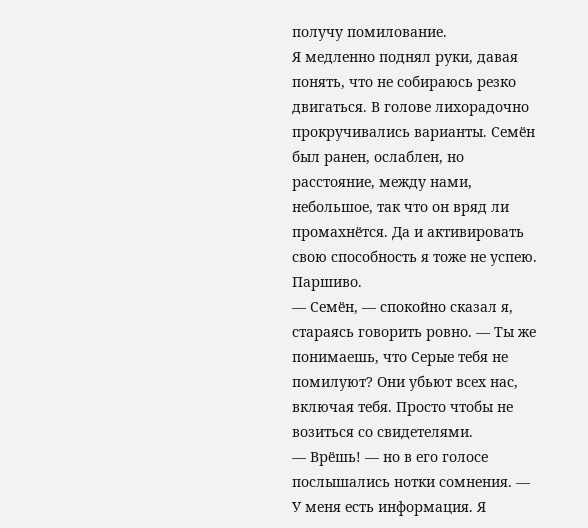получу помилование.
Я медленно поднял руки, давая понять, что не собираюсь резко двигаться. В голове лихорадочно прокручивались варианты. Семён был ранен, ослаблен, но расстояние, между нами, небольшое, так что он вряд ли промахнётся. Да и активировать свою способность я тоже не успею. Паршиво.
— Семён, — спокойно сказал я, стараясь говорить ровно. — Ты же понимаешь, что Серые тебя не помилуют? Они убьют всех нас, включая тебя. Просто чтобы не возиться со свидетелями.
— Врёшь! — но в его голосе послышались нотки сомнения. — У меня есть информация. Я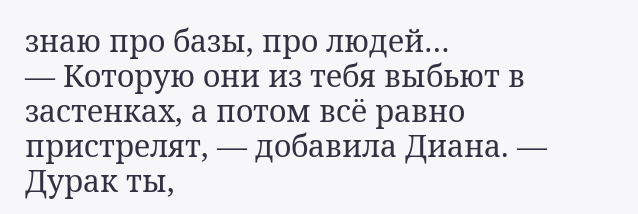знаю про базы, про людей…
— Которую они из тебя выбьют в застенках, а потом всё равно пристрелят, — добавила Диана. — Дурак ты,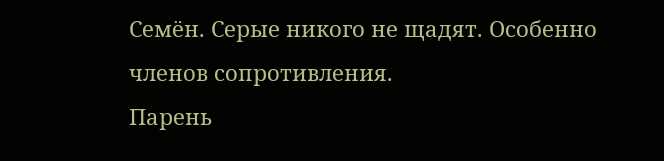Семён. Серые никого не щадят. Особенно членов сопротивления.
Парень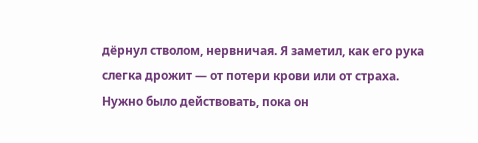дёрнул стволом, нервничая. Я заметил, как его рука слегка дрожит — от потери крови или от страха. Нужно было действовать, пока он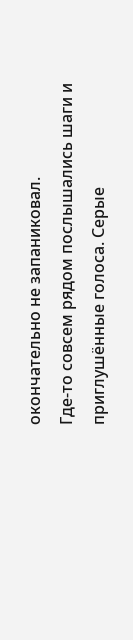окончательно не запаниковал.
Где-то совсем рядом послышались шаги и приглушённые голоса. Серые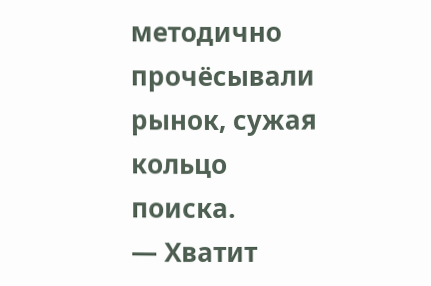методично прочёсывали рынок, сужая кольцо поиска.
— Хватит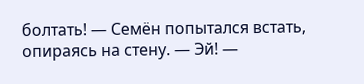болтать! — Семён попытался встать, опираясь на стену. — Эй! —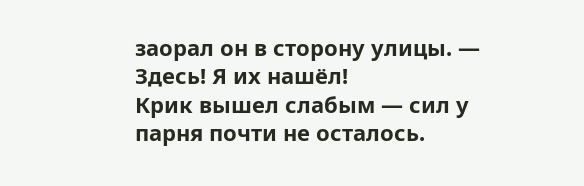заорал он в сторону улицы. — Здесь! Я их нашёл!
Крик вышел слабым — сил у парня почти не осталось.